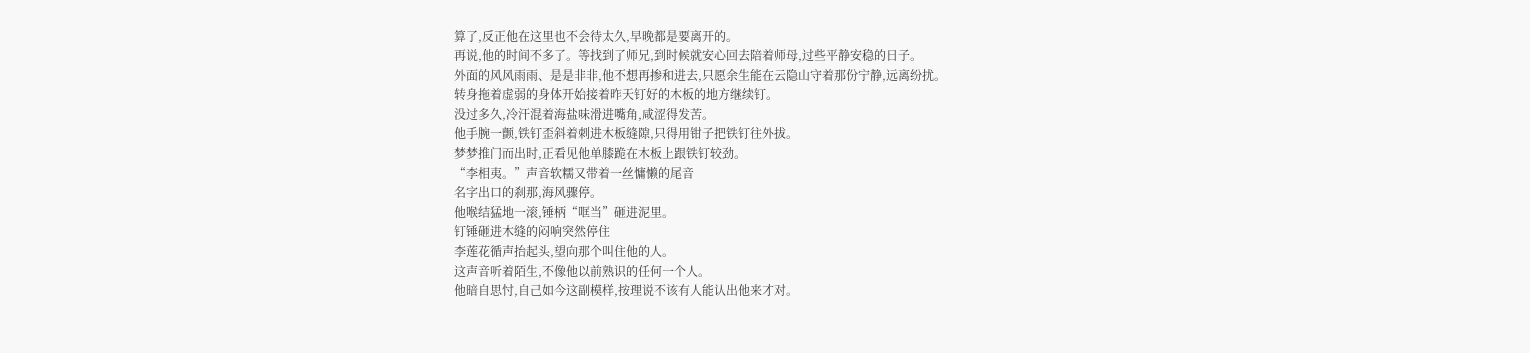算了,反正他在这里也不会待太久,早晚都是要离开的。
再说,他的时间不多了。等找到了师兄,到时候就安心回去陪着师母,过些平静安稳的日子。
外面的风风雨雨、是是非非,他不想再掺和进去,只愿余生能在云隐山守着那份宁静,远离纷扰。
转身拖着虚弱的身体开始接着昨天钉好的木板的地方继续钉。
没过多久,冷汗混着海盐味滑进嘴角,咸涩得发苦。
他手腕一颤,铁钉歪斜着刺进木板缝隙,只得用钳子把铁钉往外拔。
梦梦推门而出时,正看见他单膝跪在木板上跟铁钉较劲。
“李相夷。”声音软糯又带着一丝慵懒的尾音
名字出口的刹那,海风骤停。
他喉结猛地一滚,锤柄“哐当”砸进泥里。
钉锤砸进木缝的闷响突然停住
李莲花循声抬起头,望向那个叫住他的人。
这声音听着陌生,不像他以前熟识的任何一个人。
他暗自思忖,自己如今这副模样,按理说不该有人能认出他来才对。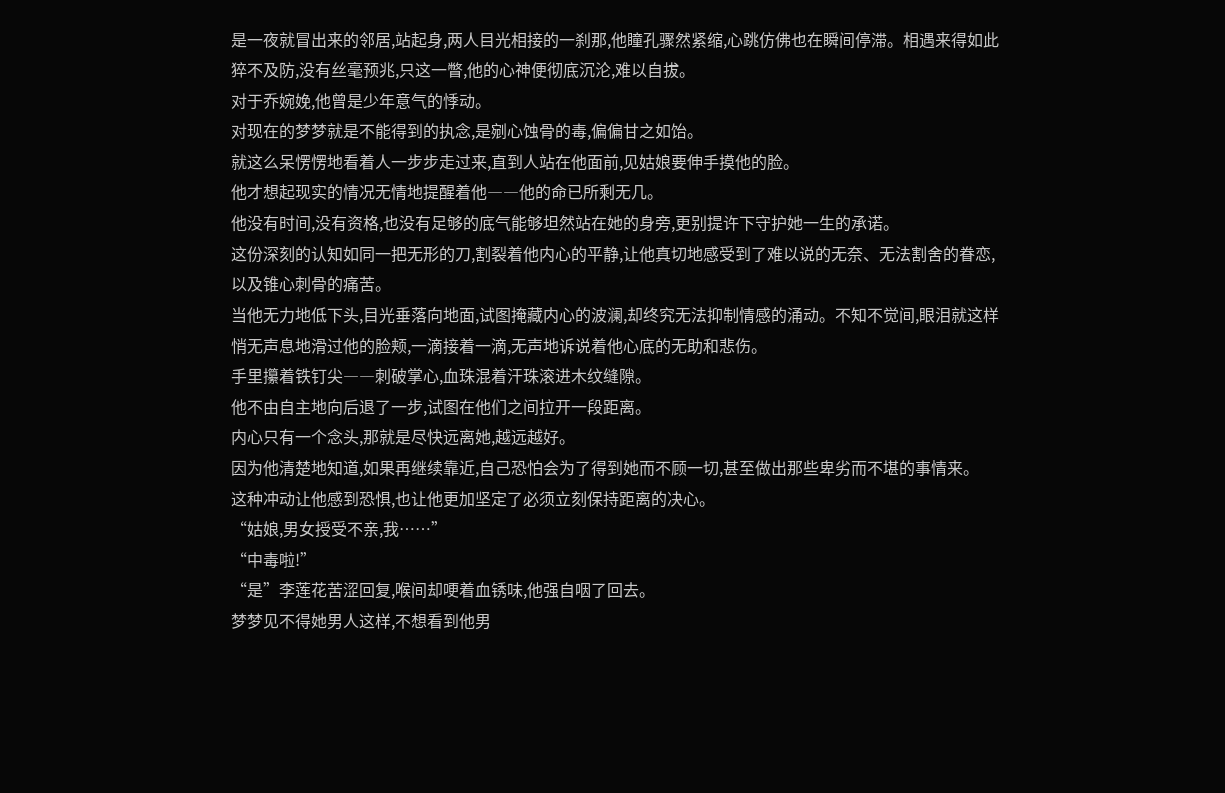是一夜就冒出来的邻居,站起身,两人目光相接的一刹那,他瞳孔骤然紧缩,心跳仿佛也在瞬间停滞。相遇来得如此猝不及防,没有丝毫预兆,只这一瞥,他的心神便彻底沉沦,难以自拔。
对于乔婉娩,他曾是少年意气的悸动。
对现在的梦梦就是不能得到的执念,是剜心蚀骨的毒,偏偏甘之如饴。
就这么呆愣愣地看着人一步步走过来,直到人站在他面前,见姑娘要伸手摸他的脸。
他才想起现实的情况无情地提醒着他――他的命已所剩无几。
他没有时间,没有资格,也没有足够的底气能够坦然站在她的身旁,更别提许下守护她一生的承诺。
这份深刻的认知如同一把无形的刀,割裂着他内心的平静,让他真切地感受到了难以说的无奈、无法割舍的眷恋,以及锥心刺骨的痛苦。
当他无力地低下头,目光垂落向地面,试图掩藏内心的波澜,却终究无法抑制情感的涌动。不知不觉间,眼泪就这样悄无声息地滑过他的脸颊,一滴接着一滴,无声地诉说着他心底的无助和悲伤。
手里攥着铁钉尖――刺破掌心,血珠混着汗珠滚进木纹缝隙。
他不由自主地向后退了一步,试图在他们之间拉开一段距离。
内心只有一个念头,那就是尽快远离她,越远越好。
因为他清楚地知道,如果再继续靠近,自己恐怕会为了得到她而不顾一切,甚至做出那些卑劣而不堪的事情来。
这种冲动让他感到恐惧,也让他更加坚定了必须立刻保持距离的决心。
“姑娘,男女授受不亲,我……”
“中毒啦!”
“是”李莲花苦涩回复,喉间却哽着血锈味,他强自咽了回去。
梦梦见不得她男人这样,不想看到他男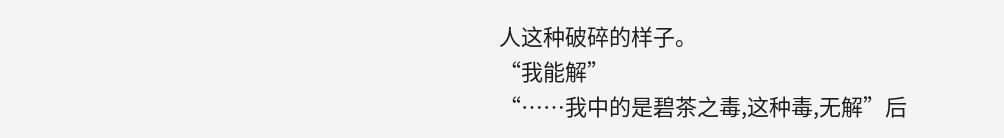人这种破碎的样子。
“我能解”
“……我中的是碧茶之毒,这种毒,无解”后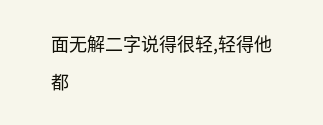面无解二字说得很轻,轻得他都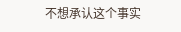不想承认这个事实